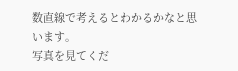数直線で考えるとわかるかなと思います。
写真を見てくだ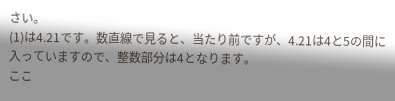さい。
(1)は4.21です。数直線で見ると、当たり前ですが、4.21は4と5の間に入っていますので、整数部分は4となります。
ここ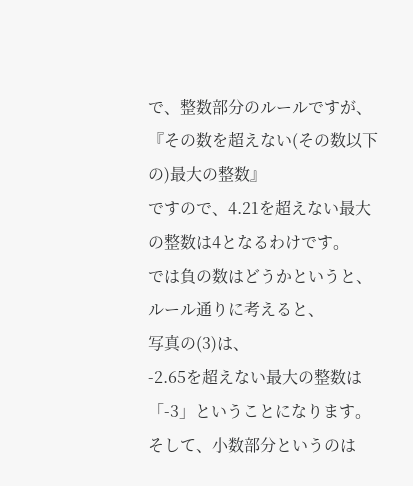で、整数部分のルールですが、
『その数を超えない(その数以下の)最大の整数』
ですので、4.21を超えない最大の整数は4となるわけです。
では負の数はどうかというと、ルール通りに考えると、
写真の(3)は、
-2.65を超えない最大の整数は「-3」ということになります。
そして、小数部分というのは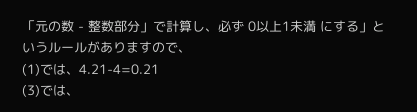「元の数 - 整数部分」で計算し、必ず 0以上1未満 にする」というルールがありますので、
(1)では、4.21-4=0.21
(3)では、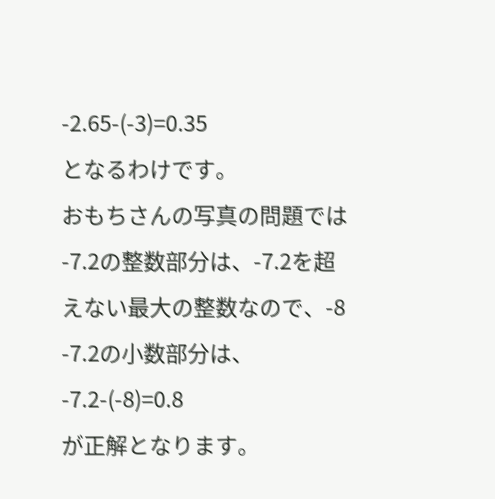-2.65-(-3)=0.35
となるわけです。
おもちさんの写真の問題では
-7.2の整数部分は、-7.2を超えない最大の整数なので、-8
-7.2の小数部分は、-7.2-(-8)=0.8
が正解となります。